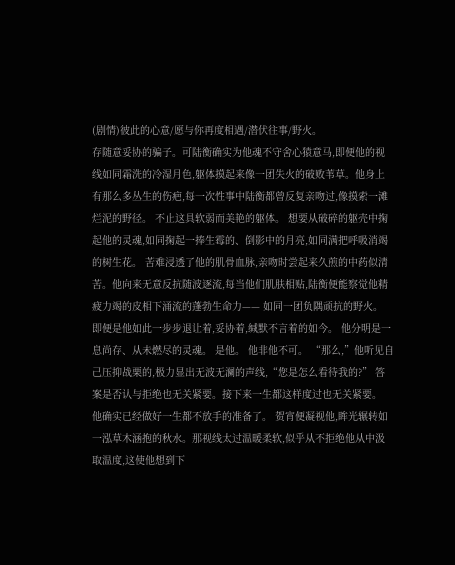(剧情)彼此的心意/愿与你再度相遇/潜伏往事/野火。
存随意妥协的骗子。可陆衡确实为他魂不守舍心猿意马,即便他的视线如同霜洗的冷湿月色,躯体摸起来像一团失火的破败苇草。他身上有那么多丛生的伤疤,每一次性事中陆衡都曾反复亲吻过,像摸索一滩烂泥的野径。 不止这具软弱而美艳的躯体。 想要从破碎的躯壳中掬起他的灵魂,如同掬起一捧生霉的、倒影中的月亮,如同满把呼吸消竭的树生花。 苦难浸透了他的肌骨血脉,亲吻时尝起来久煎的中药似清苦。他向来无意反抗随波逐流,每当他们肌肤相贴,陆衡便能察觉他精疲力竭的皮相下涌流的蓬勃生命力—— 如同一团负隅顽抗的野火。 即便是他如此一步步退让着,妥协着,缄默不言着的如今。 他分明是一息尚存、从未燃尽的灵魂。 是他。 他非他不可。 “那么,”他听见自己压抑战栗的,极力显出无波无澜的声线,“您是怎么看待我的?” 答案是否认与拒绝也无关紧要。接下来一生都这样度过也无关紧要。 他确实已经做好一生都不放手的准备了。 贺宵便凝视他,眸光辗转如一泓草木涵抱的秋水。那视线太过温暖柔软,似乎从不拒绝他从中汲取温度,这使他想到下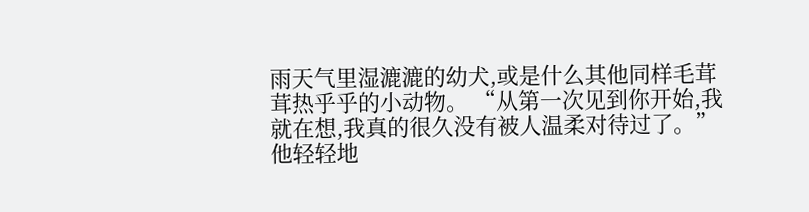雨天气里湿漉漉的幼犬,或是什么其他同样毛茸茸热乎乎的小动物。 “从第一次见到你开始,我就在想,我真的很久没有被人温柔对待过了。” 他轻轻地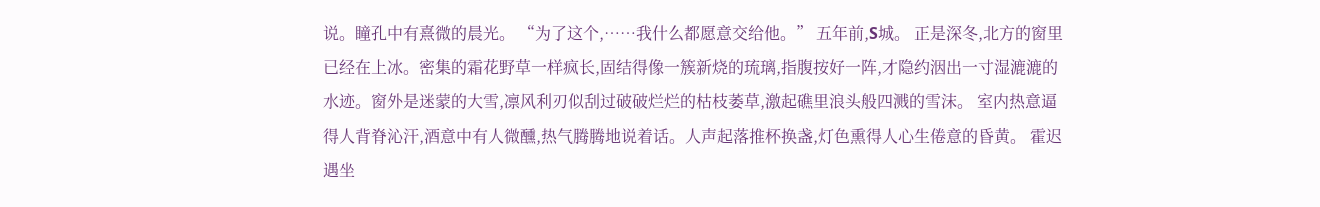说。瞳孔中有熹微的晨光。 “为了这个,……我什么都愿意交给他。” 五年前,S城。 正是深冬,北方的窗里已经在上冰。密集的霜花野草一样疯长,固结得像一簇新烧的琉璃,指腹按好一阵,才隐约洇出一寸湿漉漉的水迹。窗外是迷蒙的大雪,凛风利刃似刮过破破烂烂的枯枝萎草,激起礁里浪头般四溅的雪沫。 室内热意逼得人背脊沁汗,酒意中有人微醺,热气腾腾地说着话。人声起落推杯换盏,灯色熏得人心生倦意的昏黄。 霍迟遇坐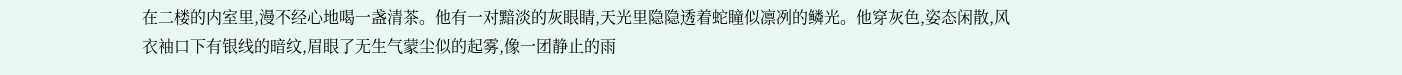在二楼的内室里,漫不经心地喝一盏清茶。他有一对黯淡的灰眼睛,天光里隐隐透着蛇瞳似凛冽的鳞光。他穿灰色,姿态闲散,风衣袖口下有银线的暗纹,眉眼了无生气蒙尘似的起雾,像一团静止的雨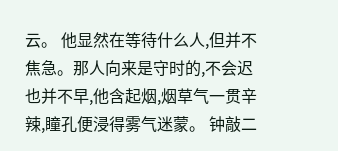云。 他显然在等待什么人,但并不焦急。那人向来是守时的,不会迟也并不早,他含起烟,烟草气一贯辛辣,瞳孔便浸得雾气迷蒙。 钟敲二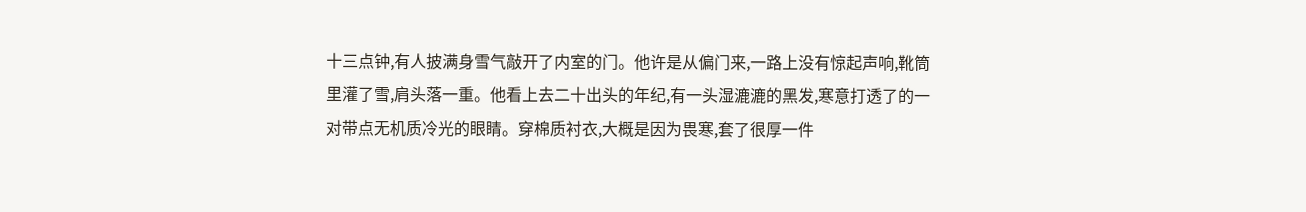十三点钟,有人披满身雪气敲开了内室的门。他许是从偏门来,一路上没有惊起声响,靴筒里灌了雪,肩头落一重。他看上去二十出头的年纪,有一头湿漉漉的黑发,寒意打透了的一对带点无机质冷光的眼睛。穿棉质衬衣,大概是因为畏寒,套了很厚一件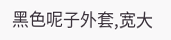黑色呢子外套,宽大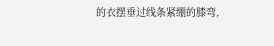的衣摆垂过线条紧绷的膝弯,